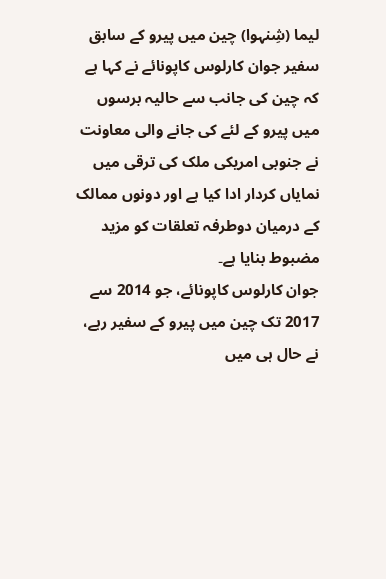لیما (شِنہوا) چین میں پیرو کے سابق سفیر جوان کارلوس کاپونائے نے کہا ہے کہ چین کی جانب سے حالیہ برسوں میں پیرو کے لئے کی جانے والی معاونت نے جنوبی امریکی ملک کی ترقی میں نمایاں کردار ادا کیا ہے اور دونوں ممالک کے درمیان دوطرفہ تعلقات کو مزید مضبوط بنایا ہے۔
جوان کارلوس کاپونائے، جو 2014 سے 2017 تک چین میں پیرو کے سفیر رہے، نے حال ہی میں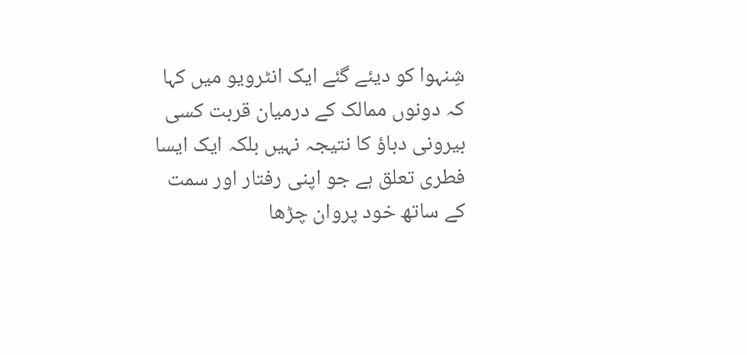شِنہوا کو دیئے گئے ایک انٹرویو میں کہا کہ دونوں ممالک کے درمیان قربت کسی بیرونی دباؤ کا نتیجہ نہیں بلکہ ایک ایسا فطری تعلق ہے جو اپنی رفتار اور سمت کے ساتھ خود پروان چڑھا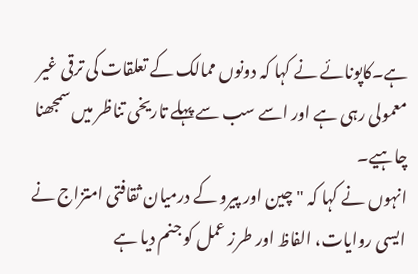ہے۔کاپونائے نے کہا کہ دونوں ممالک کے تعلقات کی ترقی غیر معمولی رہی ہے اور اسے سب سے پہلے تاریخی تناظر میں سمجھنا چاہیے۔
انہوں نے کہا کہ "چین اور پیرو کے درمیان ثقافتی امتزاج نے ایسی روایات، الفاظ اور طرز عمل کو جنم دیا ہے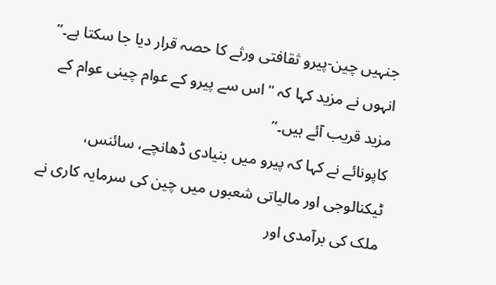جنہیں چین-پیرو ثقافتی ورثے کا حصہ قرار دیا جا سکتا ہے۔” انہوں نے مزید کہا کہ "اس سے پیرو کے عوام چینی عوام کے مزید قریب آئے ہیں۔”
کاپونائے نے کہا کہ پیرو میں بنیادی ڈھانچے، سائنس، ٹیکنالوجی اور مالیاتی شعبوں میں چین کی سرمایہ کاری نے ملک کی برآمدی اور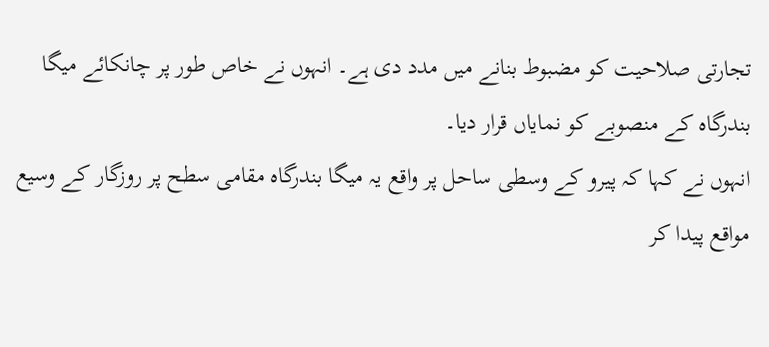تجارتی صلاحیت کو مضبوط بنانے میں مدد دی ہے۔ انہوں نے خاص طور پر چانکائے میگا بندرگاہ کے منصوبے کو نمایاں قرار دیا۔
انہوں نے کہا کہ پیرو کے وسطی ساحل پر واقع یہ میگا بندرگاہ مقامی سطح پر روزگار کے وسیع مواقع پیدا کر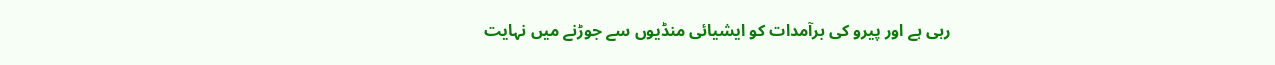رہی ہے اور پیرو کی برآمدات کو ایشیائی منڈیوں سے جوڑنے میں نہایت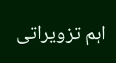اہم تزویراتی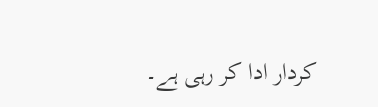کردار ادا کر رہی ہے۔